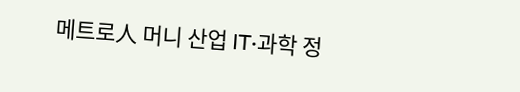메트로人 머니 산업 IT·과학 정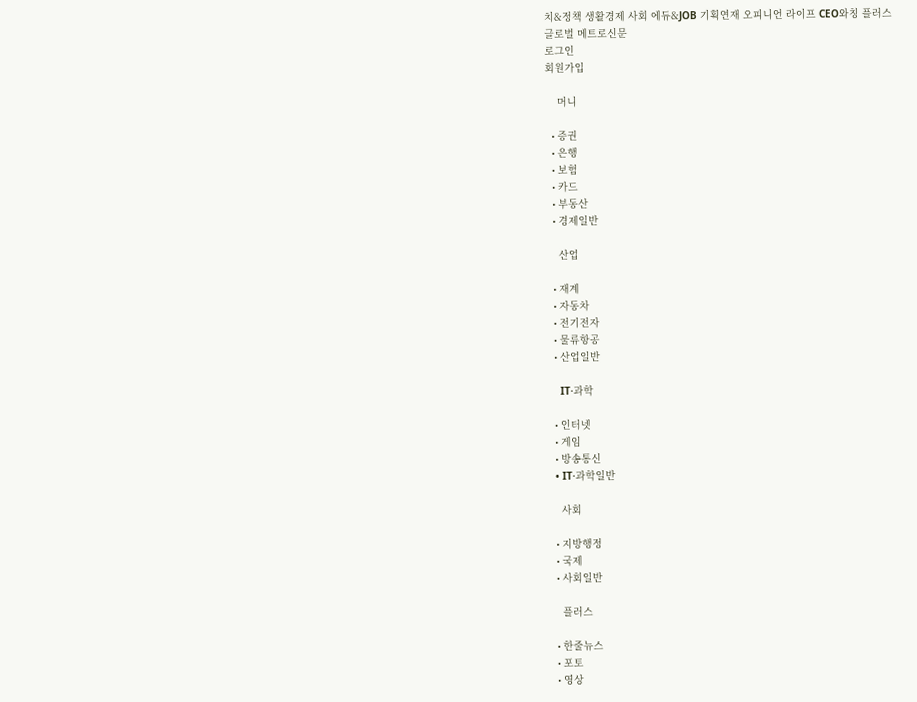치&정책 생활경제 사회 에듀&JOB 기획연재 오피니언 라이프 CEO와칭 플러스
글로벌 메트로신문
로그인
회원가입

    머니

  • 증권
  • 은행
  • 보험
  • 카드
  • 부동산
  • 경제일반

    산업

  • 재계
  • 자동차
  • 전기전자
  • 물류항공
  • 산업일반

    IT·과학

  • 인터넷
  • 게임
  • 방송통신
  • IT·과학일반

    사회

  • 지방행정
  • 국제
  • 사회일반

    플러스

  • 한줄뉴스
  • 포토
  • 영상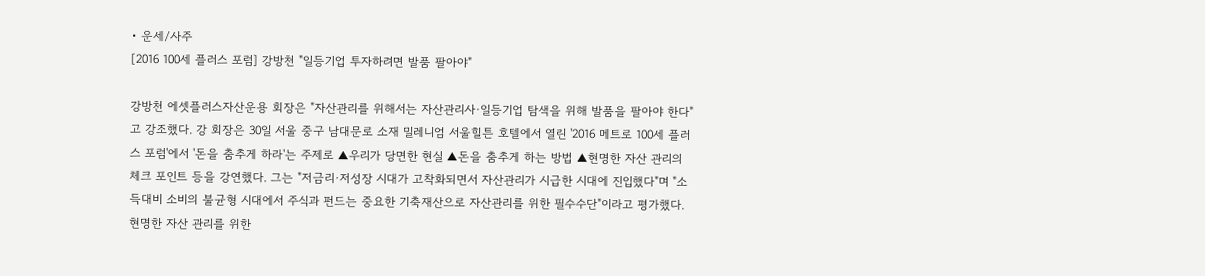• 운세/사주
[2016 100세 플러스 포럼] 강방천 "일등기업 투자하려면 발품 팔아야"

강방천 에셋플러스자산운용 회장은 "자산관리를 위해서는 자산관리사·일등기업 탐색을 위해 발품을 팔아야 한다"고 강조했다. 강 회장은 30일 서울 중구 남대문로 소재 밀레니엄 서울힐튼 호텔에서 열린 '2016 메트로 100세 플러스 포럼'에서 '돈을 춤추게 하라'는 주제로 ▲우리가 당면한 현실 ▲돈을 춤추게 하는 방법 ▲현명한 자산 관리의 체크 포인트 등을 강연했다. 그는 "저금리·저성장 시대가 고착화되면서 자산관리가 시급한 시대에 진입했다"며 "소득대비 소비의 불균형 시대에서 주식과 펀드는 중요한 기축재산으로 자산관리를 위한 필수수단"이라고 평가했다. 현명한 자산 관리를 위한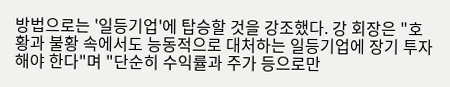방법으로는 '일등기업'에 탑승할 것을 강조했다. 강 회장은 "호황과 불황 속에서도 능동적으로 대처하는 일등기업에 장기 투자해야 한다"며 "단순히 수익률과 주가 등으로만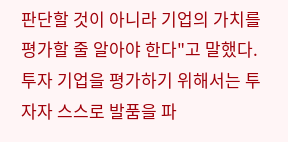판단할 것이 아니라 기업의 가치를 평가할 줄 알아야 한다"고 말했다. 투자 기업을 평가하기 위해서는 투자자 스스로 발품을 파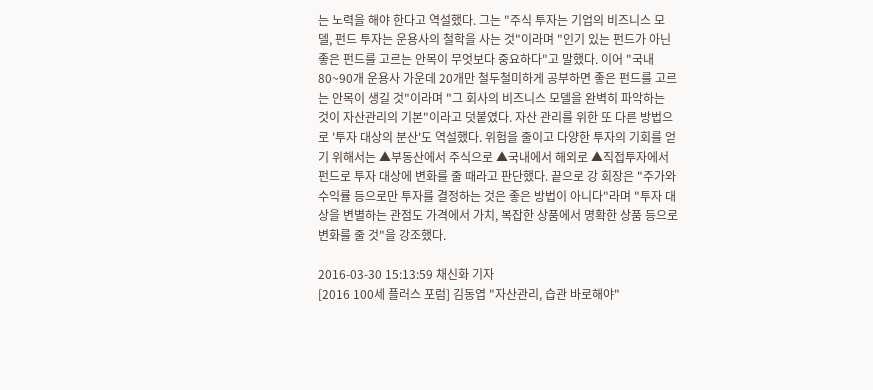는 노력을 해야 한다고 역설했다. 그는 "주식 투자는 기업의 비즈니스 모델, 펀드 투자는 운용사의 철학을 사는 것"이라며 "인기 있는 펀드가 아닌 좋은 펀드를 고르는 안목이 무엇보다 중요하다"고 말했다. 이어 "국내 80~90개 운용사 가운데 20개만 철두철미하게 공부하면 좋은 펀드를 고르는 안목이 생길 것"이라며 "그 회사의 비즈니스 모델을 완벽히 파악하는 것이 자산관리의 기본"이라고 덧붙였다. 자산 관리를 위한 또 다른 방법으로 '투자 대상의 분산'도 역설했다. 위험을 줄이고 다양한 투자의 기회를 얻기 위해서는 ▲부동산에서 주식으로 ▲국내에서 해외로 ▲직접투자에서 펀드로 투자 대상에 변화를 줄 때라고 판단했다. 끝으로 강 회장은 "주가와 수익률 등으로만 투자를 결정하는 것은 좋은 방법이 아니다"라며 "투자 대상을 변별하는 관점도 가격에서 가치, 복잡한 상품에서 명확한 상품 등으로 변화를 줄 것"을 강조했다.

2016-03-30 15:13:59 채신화 기자
[2016 100세 플러스 포럼] 김동엽 "자산관리, 습관 바로해야"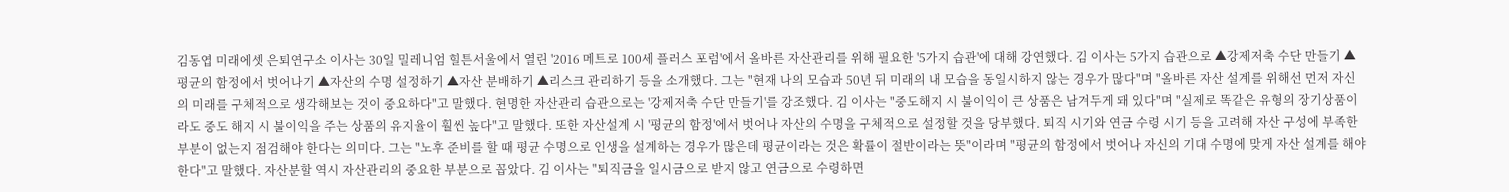김동엽 미래에셋 은퇴연구소 이사는 30일 밀레니엄 힐튼서울에서 열린 '2016 메트로 100세 플러스 포럼'에서 올바른 자산관리를 위해 필요한 '5가지 습관'에 대해 강연했다. 김 이사는 5가지 습관으로 ▲강제저축 수단 만들기 ▲평균의 함정에서 벗어나기 ▲자산의 수명 설정하기 ▲자산 분배하기 ▲리스크 관리하기 등을 소개했다. 그는 "현재 나의 모습과 50년 뒤 미래의 내 모습을 동일시하지 않는 경우가 많다"며 "올바른 자산 설계를 위해선 먼저 자신의 미래를 구체적으로 생각해보는 것이 중요하다"고 말했다. 현명한 자산관리 습관으로는 '강제저축 수단 만들기'를 강조했다. 김 이사는 "중도해지 시 불이익이 큰 상품은 남겨두게 돼 있다"며 "실제로 똑같은 유형의 장기상품이라도 중도 해지 시 불이익을 주는 상품의 유지율이 훨씬 높다"고 말했다. 또한 자산설계 시 '평균의 함정'에서 벗어나 자산의 수명을 구체적으로 설정할 것을 당부했다. 퇴직 시기와 연금 수령 시기 등을 고려해 자산 구성에 부족한 부분이 없는지 점검해야 한다는 의미다. 그는 "노후 준비를 할 때 평균 수명으로 인생을 설계하는 경우가 많은데 평균이라는 것은 확률이 절반이라는 뜻"이라며 "평균의 함정에서 벗어나 자신의 기대 수명에 맞게 자산 설계를 해야 한다"고 말했다. 자산분할 역시 자산관리의 중요한 부분으로 꼽았다. 김 이사는 "퇴직금을 일시금으로 받지 않고 연금으로 수령하면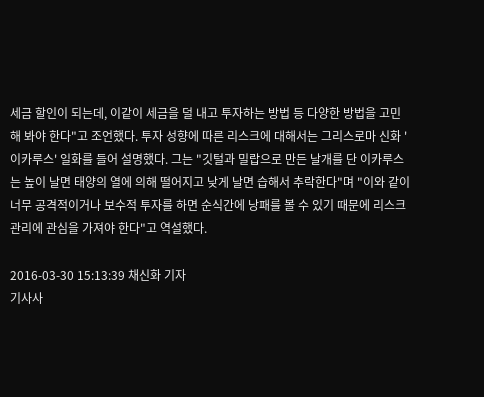세금 할인이 되는데, 이같이 세금을 덜 내고 투자하는 방법 등 다양한 방법을 고민해 봐야 한다"고 조언했다. 투자 성향에 따른 리스크에 대해서는 그리스로마 신화 '이카루스' 일화를 들어 설명했다. 그는 "깃털과 밀랍으로 만든 날개를 단 이카루스는 높이 날면 태양의 열에 의해 떨어지고 낮게 날면 습해서 추락한다"며 "이와 같이 너무 공격적이거나 보수적 투자를 하면 순식간에 낭패를 볼 수 있기 때문에 리스크 관리에 관심을 가져야 한다"고 역설했다.

2016-03-30 15:13:39 채신화 기자
기사사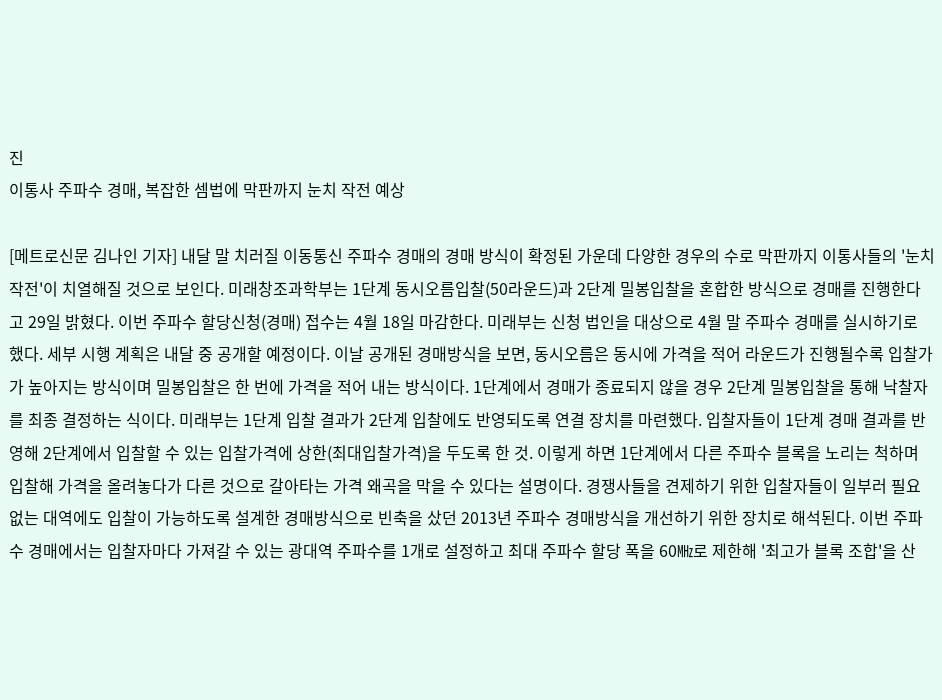진
이통사 주파수 경매, 복잡한 셈법에 막판까지 눈치 작전 예상

[메트로신문 김나인 기자] 내달 말 치러질 이동통신 주파수 경매의 경매 방식이 확정된 가운데 다양한 경우의 수로 막판까지 이통사들의 '눈치작전'이 치열해질 것으로 보인다. 미래창조과학부는 1단계 동시오름입찰(50라운드)과 2단계 밀봉입찰을 혼합한 방식으로 경매를 진행한다고 29일 밝혔다. 이번 주파수 할당신청(경매) 접수는 4월 18일 마감한다. 미래부는 신청 법인을 대상으로 4월 말 주파수 경매를 실시하기로 했다. 세부 시행 계획은 내달 중 공개할 예정이다. 이날 공개된 경매방식을 보면, 동시오름은 동시에 가격을 적어 라운드가 진행될수록 입찰가가 높아지는 방식이며 밀봉입찰은 한 번에 가격을 적어 내는 방식이다. 1단계에서 경매가 종료되지 않을 경우 2단계 밀봉입찰을 통해 낙찰자를 최종 결정하는 식이다. 미래부는 1단계 입찰 결과가 2단계 입찰에도 반영되도록 연결 장치를 마련했다. 입찰자들이 1단계 경매 결과를 반영해 2단계에서 입찰할 수 있는 입찰가격에 상한(최대입찰가격)을 두도록 한 것. 이렇게 하면 1단계에서 다른 주파수 블록을 노리는 척하며 입찰해 가격을 올려놓다가 다른 것으로 갈아타는 가격 왜곡을 막을 수 있다는 설명이다. 경쟁사들을 견제하기 위한 입찰자들이 일부러 필요 없는 대역에도 입찰이 가능하도록 설계한 경매방식으로 빈축을 샀던 2013년 주파수 경매방식을 개선하기 위한 장치로 해석된다. 이번 주파수 경매에서는 입찰자마다 가져갈 수 있는 광대역 주파수를 1개로 설정하고 최대 주파수 할당 폭을 60㎒로 제한해 '최고가 블록 조합'을 산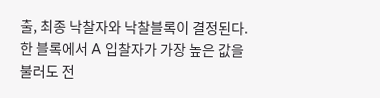출, 최종 낙찰자와 낙찰블록이 결정된다. 한 블록에서 A 입찰자가 가장 높은 값을 불러도 전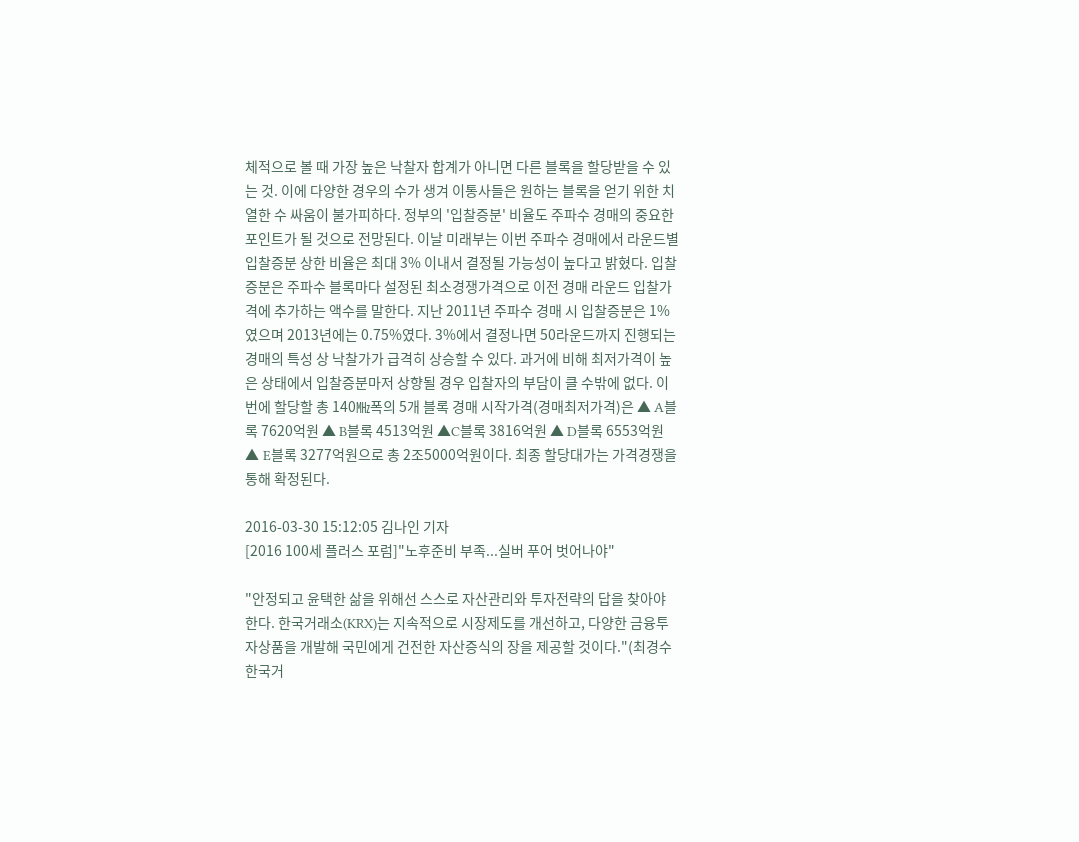체적으로 볼 때 가장 높은 낙찰자 합계가 아니면 다른 블록을 할당받을 수 있는 것. 이에 다양한 경우의 수가 생겨 이통사들은 원하는 블록을 얻기 위한 치열한 수 싸움이 불가피하다. 정부의 '입찰증분' 비율도 주파수 경매의 중요한 포인트가 될 것으로 전망된다. 이날 미래부는 이번 주파수 경매에서 라운드별 입찰증분 상한 비율은 최대 3% 이내서 결정될 가능성이 높다고 밝혔다. 입찰증분은 주파수 블록마다 설정된 최소경쟁가격으로 이전 경매 라운드 입찰가격에 추가하는 액수를 말한다. 지난 2011년 주파수 경매 시 입찰증분은 1%였으며 2013년에는 0.75%였다. 3%에서 결정나면 50라운드까지 진행되는 경매의 특성 상 낙찰가가 급격히 상승할 수 있다. 과거에 비해 최저가격이 높은 상태에서 입찰증분마저 상향될 경우 입찰자의 부담이 클 수밖에 없다. 이번에 할당할 총 140㎒폭의 5개 블록 경매 시작가격(경매최저가격)은 ▲ A블록 7620억원 ▲ B블록 4513억원 ▲C블록 3816억원 ▲ D블록 6553억원 ▲ E블록 3277억원으로 총 2조5000억원이다. 최종 할당대가는 가격경쟁을 통해 확정된다.

2016-03-30 15:12:05 김나인 기자
[2016 100세 플러스 포럼]"노후준비 부족...실버 푸어 벗어나야"

"안정되고 윤택한 삶을 위해선 스스로 자산관리와 투자전략의 답을 찾아야 한다. 한국거래소(KRX)는 지속적으로 시장제도를 개선하고, 다양한 금융투자상품을 개발해 국민에게 건전한 자산증식의 장을 제공할 것이다."(최경수 한국거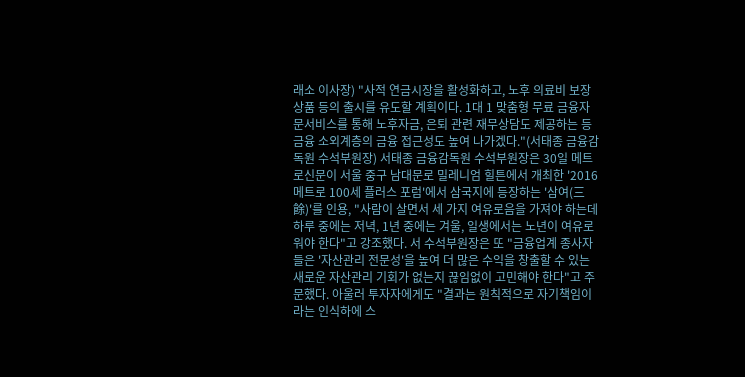래소 이사장) "사적 연금시장을 활성화하고, 노후 의료비 보장상품 등의 출시를 유도할 계획이다. 1대 1 맞춤형 무료 금융자문서비스를 통해 노후자금, 은퇴 관련 재무상담도 제공하는 등 금융 소외계층의 금융 접근성도 높여 나가겠다."(서태종 금융감독원 수석부원장) 서태종 금융감독원 수석부원장은 30일 메트로신문이 서울 중구 남대문로 밀레니엄 힐튼에서 개최한 '2016 메트로 100세 플러스 포럼'에서 삼국지에 등장하는 '삼여(三餘)'를 인용, "사람이 살면서 세 가지 여유로음을 가져야 하는데 하루 중에는 저녁, 1년 중에는 겨울, 일생에서는 노년이 여유로워야 한다"고 강조했다. 서 수석부원장은 또 "금융업계 종사자들은 '자산관리 전문성'을 높여 더 많은 수익을 창출할 수 있는 새로운 자산관리 기회가 없는지 끊임없이 고민해야 한다"고 주문했다. 아울러 투자자에게도 "결과는 원칙적으로 자기책임이라는 인식하에 스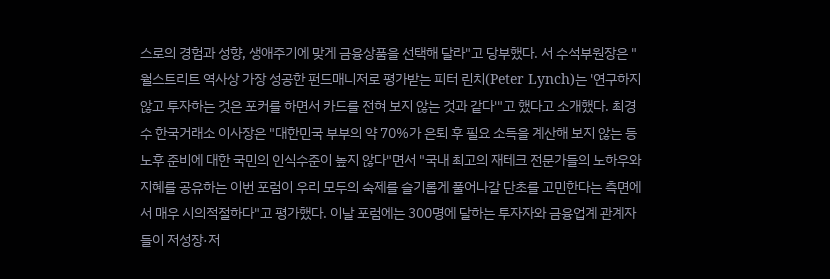스로의 경험과 성향, 생애주기에 맞게 금융상품을 선택해 달라"고 당부했다. 서 수석부원장은 "월스트리트 역사상 가장 성공한 펀드매니저로 평가받는 피터 린치(Peter Lynch)는 '연구하지 않고 투자하는 것은 포커를 하면서 카드를 전혀 보지 않는 것과 같다'"고 했다고 소개했다. 최경수 한국거래소 이사장은 "대한민국 부부의 약 70%가 은퇴 후 필요 소득을 계산해 보지 않는 등 노후 준비에 대한 국민의 인식수준이 높지 않다"면서 "국내 최고의 재테크 전문가들의 노하우와 지혜를 공유하는 이번 포럼이 우리 모두의 숙제를 슬기롭게 풀어나갈 단초를 고민한다는 측면에서 매우 시의적절하다"고 평가했다. 이날 포럼에는 300명에 달하는 투자자와 금융업계 관계자들이 저성장·저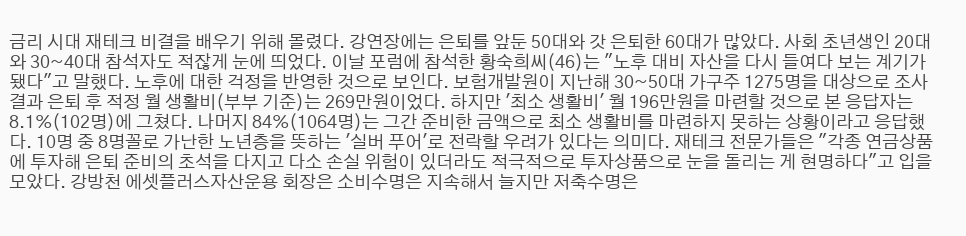금리 시대 재테크 비결을 배우기 위해 몰렸다. 강연장에는 은퇴를 앞둔 50대와 갓 은퇴한 60대가 많았다. 사회 초년생인 20대와 30~40대 참석자도 적잖게 눈에 띄었다. 이날 포럼에 참석한 황숙희씨(46)는 "노후 대비 자산을 다시 들여다 보는 계기가 됐다"고 말했다. 노후에 대한 걱정을 반영한 것으로 보인다. 보험개발원이 지난해 30~50대 가구주 1275명을 대상으로 조사결과 은퇴 후 적정 월 생활비(부부 기준)는 269만원이었다. 하지만 '최소 생활비' 월 196만원을 마련할 것으로 본 응답자는 8.1%(102명)에 그쳤다. 나머지 84%(1064명)는 그간 준비한 금액으로 최소 생활비를 마련하지 못하는 상황이라고 응답했다. 10명 중 8명꼴로 가난한 노년층을 뜻하는 '실버 푸어'로 전락할 우려가 있다는 의미다. 재테크 전문가들은 "각종 연금상품에 투자해 은퇴 준비의 초석을 다지고 다소 손실 위험이 있더라도 적극적으로 투자상품으로 눈을 돌리는 게 현명하다"고 입을 모았다. 강방천 에셋플러스자산운용 회장은 소비수명은 지속해서 늘지만 저축수명은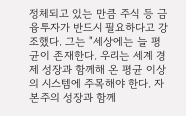정체되고 있는 만큼 주식 등 금융투자가 반드시 필요하다고 강조했다. 그는 "세상에는 늘 평균이 존재한다. 우리는 세계 경제 성장과 함께해 온 평균 이상의 시스템에 주목해야 한다. 자본주의 성장과 함께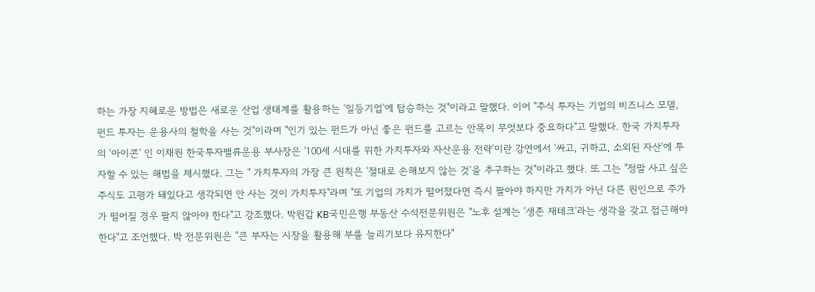하는 가장 지혜로운 방법은 새로운 산업 생태계를 활용하는 '일등기업'에 탑승하는 것"이라고 말했다. 이어 "주식 투자는 기업의 비즈니스 모델, 펀드 투자는 운용사의 철학을 사는 것"이라며 "인기 있는 펀드가 아닌 좋은 펀드를 고르는 안목이 무엇보다 중요하다"고 말했다. 한국 가치투자의 '아이콘' 인 이채원 한국투자밸류운용 부사장은 '100세 시대를 위한 가치투자와 자산운용 전략'이란 강연에서 '싸고, 귀하고, 소외된 자산'에 투자할 수 있는 해법을 제시했다. 그는 " 가치투자의 가장 큰 원칙은 '절대로 손해보지 않는 것'을 추구하는 것"이라고 했다. 또 그는 "정말 사고 싶은 주식도 고평가 돼있다고 생각되면 안 사는 것이 가치투자"라며 "또 기업의 가치가 떨어졌다면 즉시 팔아야 하지만 가치가 아닌 다른 원인으로 주가가 떨어질 경우 팔지 않아야 한다"고 강조했다. 박원갑 KB국민은행 부동산 수석전문위원은 "노후 설계는 '생존 재테크'라는 생각을 갖고 접근해야 한다"고 조언했다. 박 전문위원은 "큰 부자는 시장을 활용해 부를 늘리기보다 유지한다"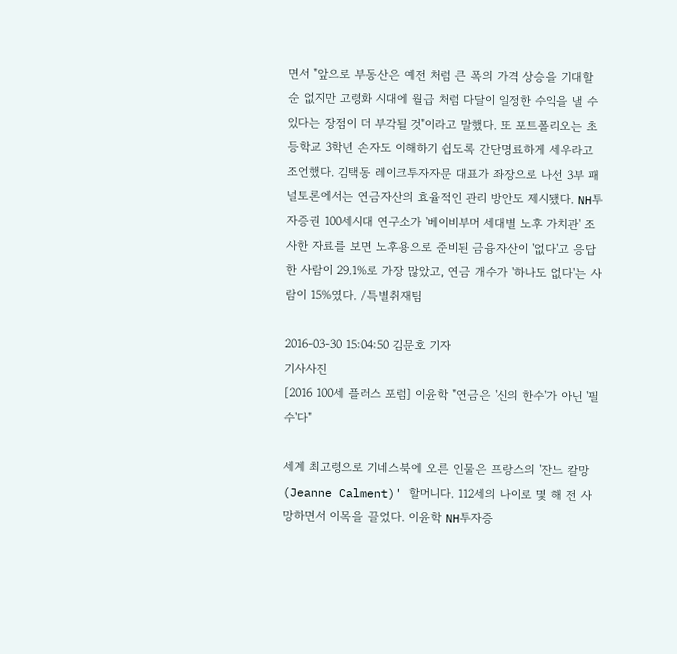면서 "앞으로 부동산은 예전 처럼 큰 폭의 가격 상승을 기대할 순 없지만 고령화 시대에 월급 처럼 다달이 일정한 수익을 낼 수 있다는 장점이 더 부각될 것"이라고 말했다. 또 포트폴리오는 초등학교 3학년 손자도 이해하기 쉽도록 간단명료하게 세우라고 조언했다. 김택동 레이크투자자문 대표가 좌장으로 나선 3부 패널토론에서는 연금자산의 효율적인 관리 방안도 제시됐다. NH투자증권 100세시대 연구소가 '베이비부머 세대별 노후 가치관' 조사한 자료를 보면 노후용으로 준비된 금융자산이 '없다'고 응답한 사람이 29.1%로 가장 많았고, 연금 개수가 '하나도 없다'는 사람이 15%였다. /특별취재팀

2016-03-30 15:04:50 김문호 기자
기사사진
[2016 100세 플러스 포럼] 이윤학 "연금은 '신의 한수'가 아닌 '필수'다"

세계 최고령으로 기네스북에 오른 인물은 프랑스의 '잔느 칼망(Jeanne Calment)' 할머니다. 112세의 나이로 몇 해 전 사망하면서 이목을 끌었다. 이윤학 NH투자증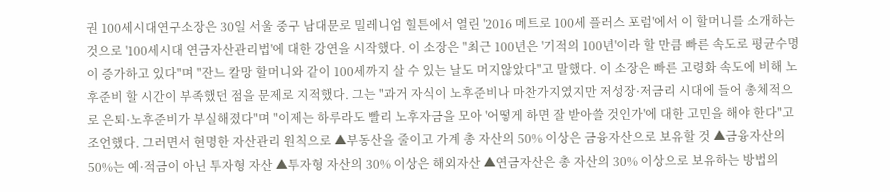권 100세시대연구소장은 30일 서울 중구 남대문로 밀레니엄 힐튼에서 열린 '2016 메트로 100세 플러스 포럼'에서 이 할머니를 소개하는 것으로 '100세시대 연금자산관리법'에 대한 강연을 시작했다. 이 소장은 "최근 100년은 '기적의 100년'이라 할 만큼 빠른 속도로 평균수명이 증가하고 있다"며 "잔느 칼망 할머니와 같이 100세까지 살 수 있는 날도 머지않았다"고 말했다. 이 소장은 빠른 고령화 속도에 비해 노후준비 할 시간이 부족했던 점을 문제로 지적했다. 그는 "과거 자식이 노후준비나 마찬가지였지만 저성장·저금리 시대에 들어 총체적으로 은퇴·노후준비가 부실해졌다"며 "이제는 하루라도 빨리 노후자금을 모아 '어떻게 하면 잘 받아쓸 것인가'에 대한 고민을 해야 한다"고 조언했다. 그러면서 현명한 자산관리 원칙으로 ▲부동산을 줄이고 가계 총 자산의 50% 이상은 금융자산으로 보유할 것 ▲금융자산의 50%는 예·적금이 아닌 투자형 자산 ▲투자형 자산의 30% 이상은 해외자산 ▲연금자산은 총 자산의 30% 이상으로 보유하는 방법의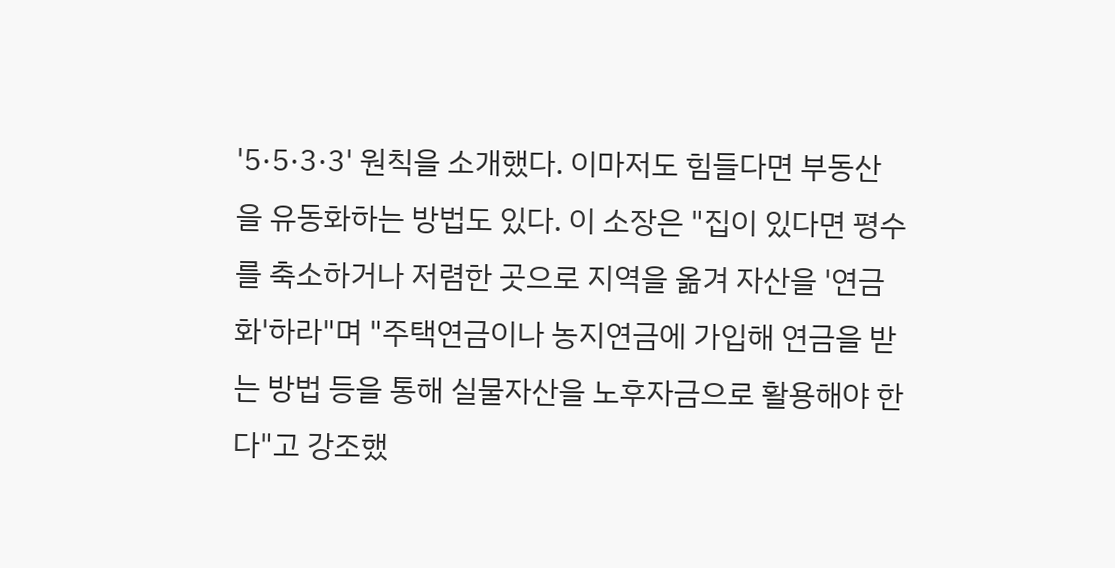'5·5·3·3' 원칙을 소개했다. 이마저도 힘들다면 부동산을 유동화하는 방법도 있다. 이 소장은 "집이 있다면 평수를 축소하거나 저렴한 곳으로 지역을 옮겨 자산을 '연금화'하라"며 "주택연금이나 농지연금에 가입해 연금을 받는 방법 등을 통해 실물자산을 노후자금으로 활용해야 한다"고 강조했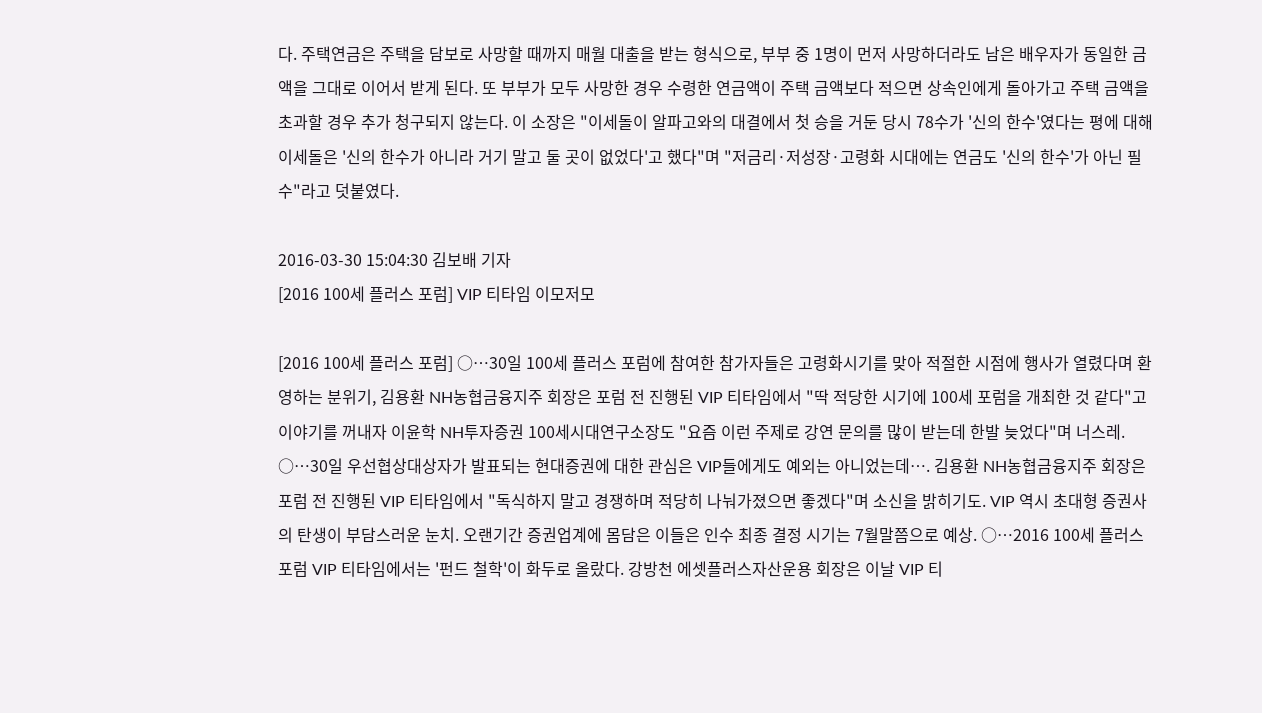다. 주택연금은 주택을 담보로 사망할 때까지 매월 대출을 받는 형식으로, 부부 중 1명이 먼저 사망하더라도 남은 배우자가 동일한 금액을 그대로 이어서 받게 된다. 또 부부가 모두 사망한 경우 수령한 연금액이 주택 금액보다 적으면 상속인에게 돌아가고 주택 금액을 초과할 경우 추가 청구되지 않는다. 이 소장은 "이세돌이 알파고와의 대결에서 첫 승을 거둔 당시 78수가 '신의 한수'였다는 평에 대해 이세돌은 '신의 한수가 아니라 거기 말고 둘 곳이 없었다'고 했다"며 "저금리·저성장·고령화 시대에는 연금도 '신의 한수'가 아닌 필수"라고 덧붙였다.

2016-03-30 15:04:30 김보배 기자
[2016 100세 플러스 포럼] VIP 티타임 이모저모

[2016 100세 플러스 포럼] ○…30일 100세 플러스 포럼에 참여한 참가자들은 고령화시기를 맞아 적절한 시점에 행사가 열렸다며 환영하는 분위기, 김용환 NH농협금융지주 회장은 포럼 전 진행된 VIP 티타임에서 "딱 적당한 시기에 100세 포럼을 개최한 것 같다"고 이야기를 꺼내자 이윤학 NH투자증권 100세시대연구소장도 "요즘 이런 주제로 강연 문의를 많이 받는데 한발 늦었다"며 너스레. ○…30일 우선협상대상자가 발표되는 현대증권에 대한 관심은 VIP들에게도 예외는 아니었는데…. 김용환 NH농협금융지주 회장은 포럼 전 진행된 VIP 티타임에서 "독식하지 말고 경쟁하며 적당히 나눠가졌으면 좋겠다"며 소신을 밝히기도. VIP 역시 초대형 증권사의 탄생이 부담스러운 눈치. 오랜기간 증권업계에 몸담은 이들은 인수 최종 결정 시기는 7월말쯤으로 예상. ○…2016 100세 플러스 포럼 VIP 티타임에서는 '펀드 철학'이 화두로 올랐다. 강방천 에셋플러스자산운용 회장은 이날 VIP 티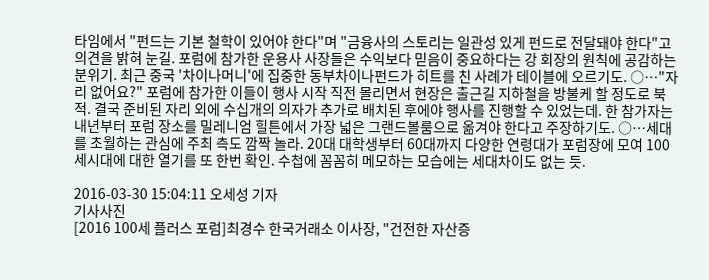타임에서 "펀드는 기본 철학이 있어야 한다"며 "금융사의 스토리는 일관성 있게 펀드로 전달돼야 한다"고 의견을 밝혀 눈길. 포럼에 참가한 운용사 사장들은 수익보다 믿음이 중요하다는 강 회장의 원칙에 공감하는 분위기. 최근 중국 '차이나머니'에 집중한 동부차이나펀드가 히트를 친 사례가 테이블에 오르기도. ○…"자리 없어요?" 포럼에 참가한 이들이 행사 시작 직전 몰리면서 현장은 출근길 지하철을 방불케 할 정도로 북적. 결국 준비된 자리 외에 수십개의 의자가 추가로 배치된 후에야 행사를 진행할 수 있었는데. 한 참가자는 내년부터 포럼 장소를 밀레니엄 힐튼에서 가장 넓은 그랜드볼룸으로 옮겨야 한다고 주장하기도. ○…세대를 초월하는 관심에 주최 측도 깜짝 놀라. 20대 대학생부터 60대까지 다양한 연령대가 포럼장에 모여 100세시대에 대한 열기를 또 한번 확인. 수첩에 꼼꼼히 메모하는 모습에는 세대차이도 없는 듯.

2016-03-30 15:04:11 오세성 기자
기사사진
[2016 100세 플러스 포럼]최경수 한국거래소 이사장, "건전한 자산증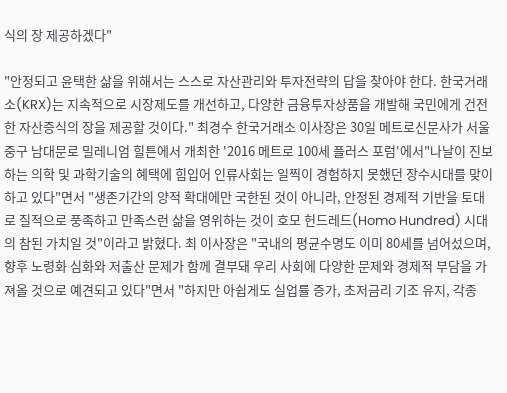식의 장 제공하겠다"

"안정되고 윤택한 삶을 위해서는 스스로 자산관리와 투자전략의 답을 찾아야 한다. 한국거래소(KRX)는 지속적으로 시장제도를 개선하고, 다양한 금융투자상품을 개발해 국민에게 건전한 자산증식의 장을 제공할 것이다." 최경수 한국거래소 이사장은 30일 메트로신문사가 서울 중구 남대문로 밀레니엄 힐튼에서 개최한 '2016 메트로 100세 플러스 포럼'에서"나날이 진보하는 의학 및 과학기술의 혜택에 힘입어 인류사회는 일찍이 경험하지 못했던 장수시대를 맞이하고 있다"면서 "생존기간의 양적 확대에만 국한된 것이 아니라, 안정된 경제적 기반을 토대로 질적으로 풍족하고 만족스런 삶을 영위하는 것이 호모 헌드레드(Homo Hundred) 시대의 참된 가치일 것"이라고 밝혔다. 최 이사장은 "국내의 평균수명도 이미 80세를 넘어섰으며, 향후 노령화 심화와 저출산 문제가 함께 결부돼 우리 사회에 다양한 문제와 경제적 부담을 가져올 것으로 예견되고 있다"면서 "하지만 아쉽게도 실업률 증가, 초저금리 기조 유지, 각종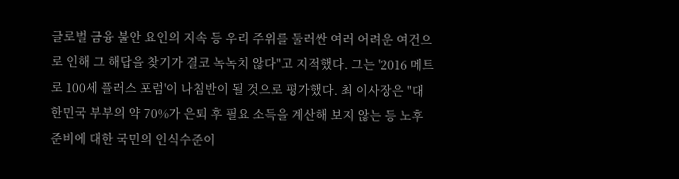글로벌 금융 불안 요인의 지속 등 우리 주위를 둘러싼 여러 어려운 여건으로 인해 그 해답을 찾기가 결코 녹녹치 않다"고 지적했다. 그는 '2016 메트로 100세 플러스 포럼'이 나침반이 될 것으로 평가했다. 최 이사장은 "대한민국 부부의 약 70%가 은퇴 후 필요 소득을 계산해 보지 않는 등 노후 준비에 대한 국민의 인식수준이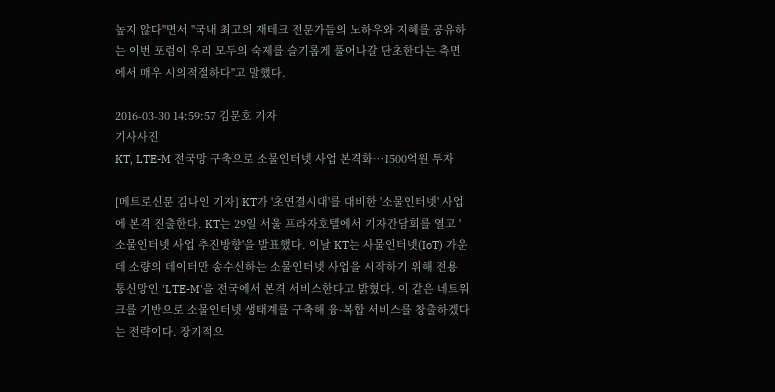높지 않다"면서 "국내 최고의 재테크 전문가들의 노하우와 지혜를 공유하는 이번 포럼이 우리 모두의 숙제를 슬기롭게 풀어나갈 단초한다는 측면에서 매우 시의적절하다"고 말했다.

2016-03-30 14:59:57 김문호 기자
기사사진
KT, LTE-M 전국망 구축으로 소물인터넷 사업 본격화…1500억원 투자

[메트로신문 김나인 기자] KT가 '초연결시대'를 대비한 '소물인터넷' 사업에 본격 진출한다. KT는 29일 서울 프라자호텔에서 기자간담회를 열고 '소물인터넷 사업 추진방향'을 발표했다. 이날 KT는 사물인터넷(IoT) 가운데 소량의 데이터만 송수신하는 소물인터넷 사업을 시작하기 위해 전용 통신망인 'LTE-M'을 전국에서 본격 서비스한다고 밝혔다. 이 같은 네트워크를 기반으로 소물인터넷 생태계를 구축해 융·복합 서비스를 창출하겠다는 전략이다. 장기적으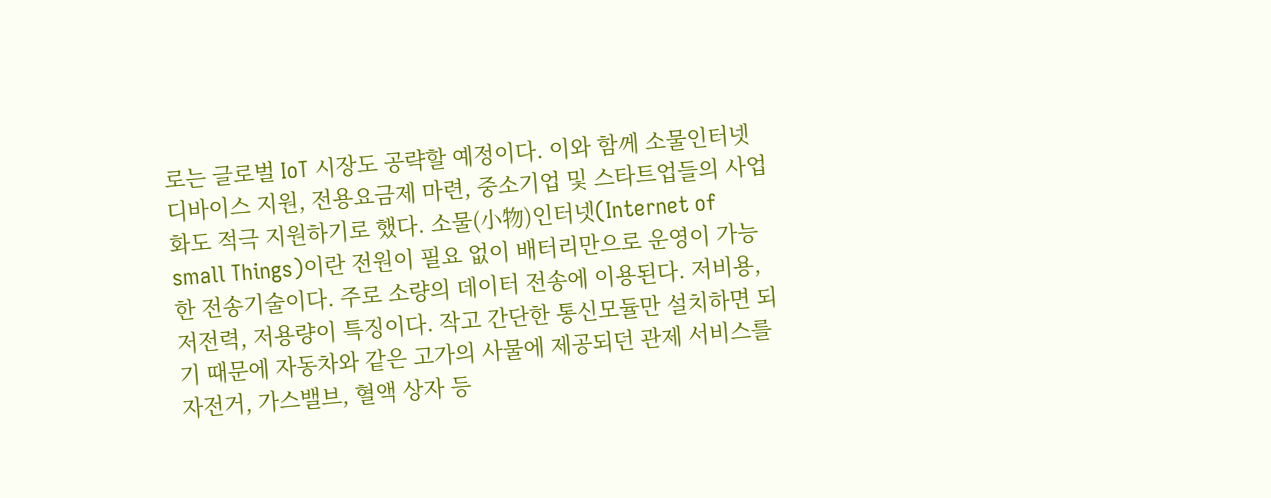로는 글로벌 IoT 시장도 공략할 예정이다. 이와 함께 소물인터넷 디바이스 지원, 전용요금제 마련, 중소기업 및 스타트업들의 사업화도 적극 지원하기로 했다. 소물(小物)인터넷(Internet of small Things)이란 전원이 필요 없이 배터리만으로 운영이 가능한 전송기술이다. 주로 소량의 데이터 전송에 이용된다. 저비용, 저전력, 저용량이 특징이다. 작고 간단한 통신모듈만 설치하면 되기 때문에 자동차와 같은 고가의 사물에 제공되던 관제 서비스를 자전거, 가스밸브, 혈액 상자 등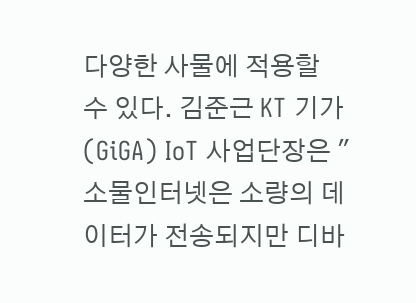다양한 사물에 적용할 수 있다. 김준근 KT 기가(GiGA) IoT 사업단장은 "소물인터넷은 소량의 데이터가 전송되지만 디바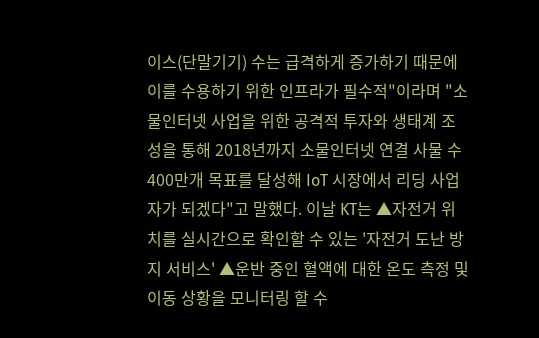이스(단말기기) 수는 급격하게 증가하기 때문에 이를 수용하기 위한 인프라가 필수적"이라며 "소물인터넷 사업을 위한 공격적 투자와 생태계 조성을 통해 2018년까지 소물인터넷 연결 사물 수 400만개 목표를 달성해 IoT 시장에서 리딩 사업자가 되겠다"고 말했다. 이날 KT는 ▲자전거 위치를 실시간으로 확인할 수 있는 '자전거 도난 방지 서비스' ▲운반 중인 혈액에 대한 온도 측정 및 이동 상황을 모니터링 할 수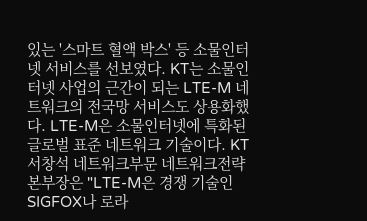있는 '스마트 혈액 박스' 등 소물인터넷 서비스를 선보였다. KT는 소물인터넷 사업의 근간이 되는 LTE-M 네트워크의 전국망 서비스도 상용화했다. LTE-M은 소물인터넷에 특화된 글로벌 표준 네트워크 기술이다. KT 서창석 네트워크부문 네트워크전략본부장은 "LTE-M은 경쟁 기술인 SIGFOX나 로라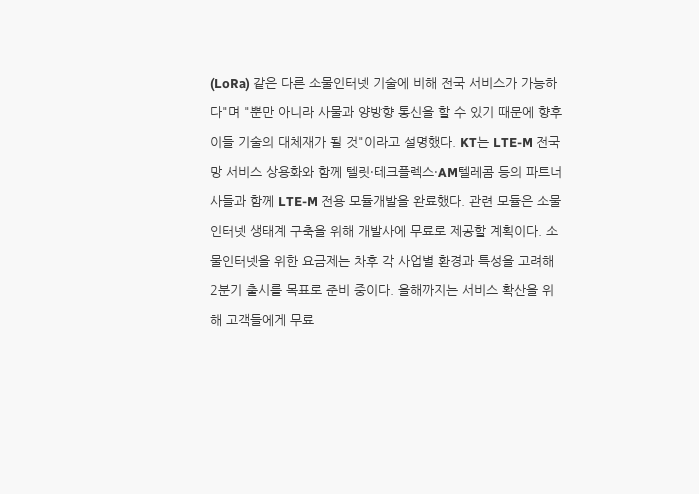(LoRa) 같은 다른 소물인터넷 기술에 비해 전국 서비스가 가능하다"며 "뿐만 아니라 사물과 양방향 통신을 할 수 있기 때문에 향후 이들 기술의 대체재가 될 것"이라고 설명했다. KT는 LTE-M 전국망 서비스 상용화와 함께 텔릿·테크플렉스·AM텔레콤 등의 파트너사들과 함께 LTE-M 전용 모듈개발을 완료했다. 관련 모듈은 소물인터넷 생태계 구축을 위해 개발사에 무료로 제공할 계획이다. 소물인터넷을 위한 요금제는 차후 각 사업별 환경과 특성을 고려해 2분기 출시를 목표로 준비 중이다. 올해까지는 서비스 확산을 위해 고객들에게 무료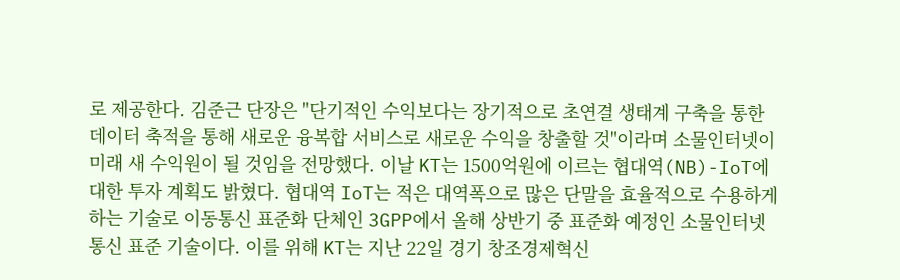로 제공한다. 김준근 단장은 "단기적인 수익보다는 장기적으로 초연결 생태계 구축을 통한 데이터 축적을 통해 새로운 융복합 서비스로 새로운 수익을 창출할 것"이라며 소물인터넷이 미래 새 수익원이 될 것임을 전망했다. 이날 KT는 1500억원에 이르는 협대역(NB)-IoT에 대한 투자 계획도 밝혔다. 협대역 IoT는 적은 대역폭으로 많은 단말을 효율적으로 수용하게 하는 기술로 이동통신 표준화 단체인 3GPP에서 올해 상반기 중 표준화 예정인 소물인터넷 통신 표준 기술이다. 이를 위해 KT는 지난 22일 경기 창조경제혁신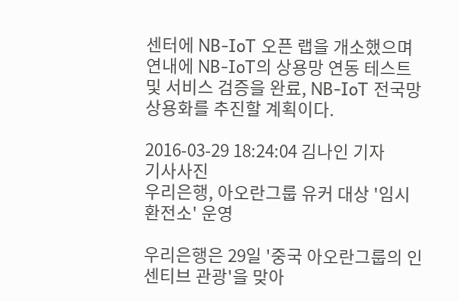센터에 NB-IoT 오픈 랩을 개소했으며 연내에 NB-IoT의 상용망 연동 테스트 및 서비스 검증을 완료, NB-IoT 전국망 상용화를 추진할 계획이다.

2016-03-29 18:24:04 김나인 기자
기사사진
우리은행, 아오란그룹 유커 대상 '임시 환전소' 운영

우리은행은 29일 '중국 아오란그룹의 인센티브 관광'을 맞아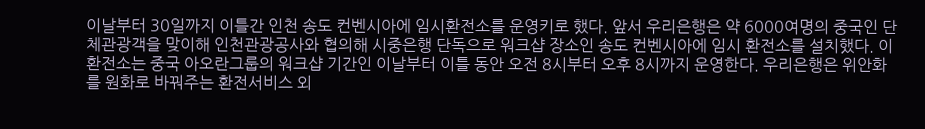이날부터 30일까지 이틀간 인천 송도 컨벤시아에 임시환전소를 운영키로 했다. 앞서 우리은행은 약 6000여명의 중국인 단체관광객을 맞이해 인천관광공사와 협의해 시중은행 단독으로 워크샵 장소인 송도 컨벤시아에 임시 환전소를 설치했다. 이 환전소는 중국 아오란그룹의 워크샵 기간인 이날부터 이틀 동안 오전 8시부터 오후 8시까지 운영한다. 우리은행은 위안화를 원화로 바꿔주는 환전서비스 외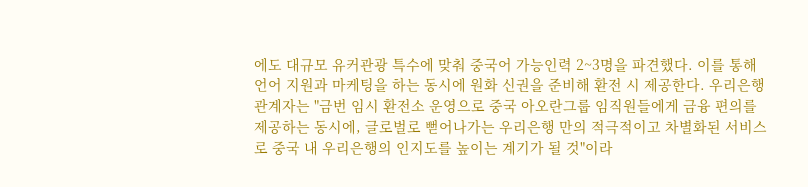에도 대규모 유커관광 특수에 맞춰 중국어 가능인력 2~3명을 파견했다. 이를 통해 언어 지원과 마케팅을 하는 동시에 원화 신권을 준비해 환전 시 제공한다. 우리은행 관계자는 "금번 임시 환전소 운영으로 중국 아오란그룹 임직원들에게 금융 편의를 제공하는 동시에, 글로벌로 뻗어나가는 우리은행 만의 적극적이고 차별화된 서비스로 중국 내 우리은행의 인지도를 높이는 계기가 될 것"이라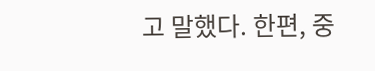고 말했다. 한편, 중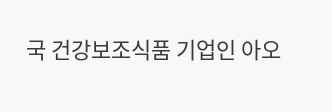국 건강보조식품 기업인 아오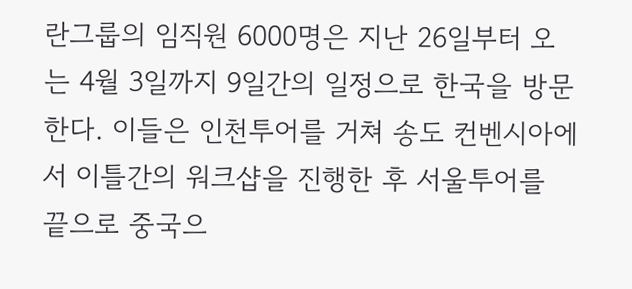란그룹의 임직원 6000명은 지난 26일부터 오는 4월 3일까지 9일간의 일정으로 한국을 방문한다. 이들은 인천투어를 거쳐 송도 컨벤시아에서 이틀간의 워크샵을 진행한 후 서울투어를 끝으로 중국으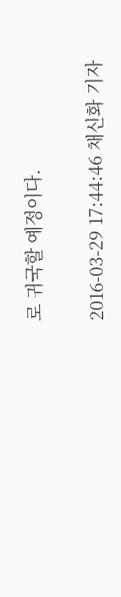로 귀국할 예정이다.

2016-03-29 17:44:46 채신화 기자